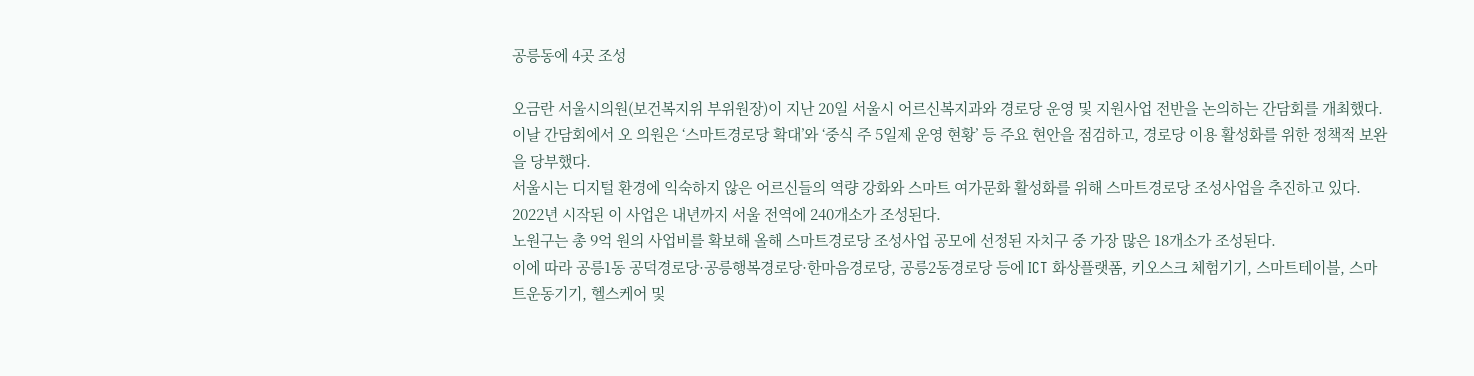공릉동에 4곳 조성

오금란 서울시의원(보건복지위 부위원장)이 지난 20일 서울시 어르신복지과와 경로당 운영 및 지원사업 전반을 논의하는 간담회를 개최했다.
이날 간담회에서 오 의원은 ‘스마트경로당 확대’와 ‘중식 주 5일제 운영 현황’ 등 주요 현안을 점검하고, 경로당 이용 활성화를 위한 정책적 보완을 당부했다.
서울시는 디지털 환경에 익숙하지 않은 어르신들의 역량 강화와 스마트 여가문화 활성화를 위해 스마트경로당 조성사업을 추진하고 있다.
2022년 시작된 이 사업은 내년까지 서울 전역에 240개소가 조성된다.
노원구는 총 9억 원의 사업비를 확보해 올해 스마트경로당 조성사업 공모에 선정된 자치구 중 가장 많은 18개소가 조성된다.
이에 따라 공릉1동 공덕경로당·공릉행복경로당·한마음경로당, 공릉2동경로당 등에 ICT 화상플랫폼, 키오스크 체험기기, 스마트테이블, 스마트운동기기, 헬스케어 및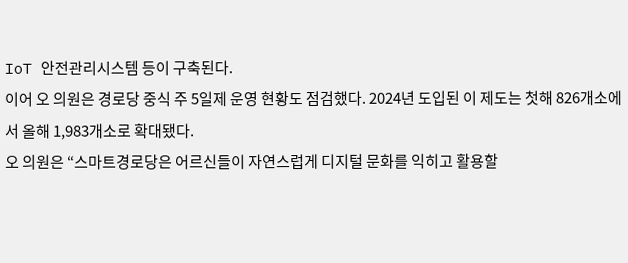IoT 안전관리시스템 등이 구축된다.
이어 오 의원은 경로당 중식 주 5일제 운영 현황도 점검했다. 2024년 도입된 이 제도는 첫해 826개소에서 올해 1,983개소로 확대됐다.
오 의원은 “스마트경로당은 어르신들이 자연스럽게 디지털 문화를 익히고 활용할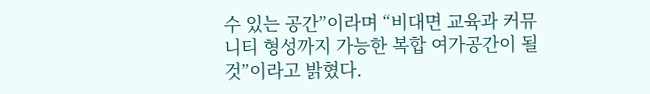수 있는 공간”이라며 “비대면 교육과 커뮤니티 형성까지 가능한 복합 여가공간이 될 것”이라고 밝혔다.